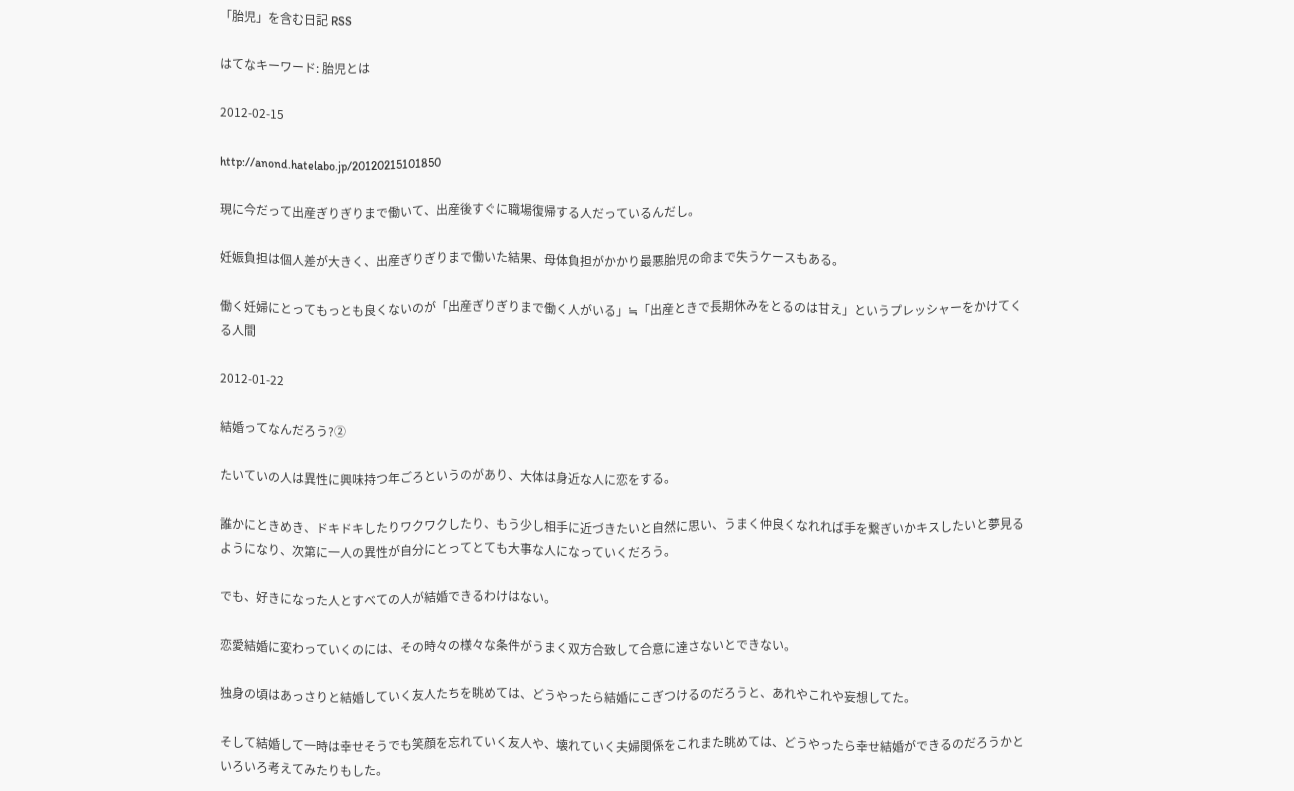「胎児」を含む日記 RSS

はてなキーワード: 胎児とは

2012-02-15

http://anond.hatelabo.jp/20120215101850

現に今だって出産ぎりぎりまで働いて、出産後すぐに職場復帰する人だっているんだし。

妊娠負担は個人差が大きく、出産ぎりぎりまで働いた結果、母体負担がかかり最悪胎児の命まで失うケースもある。

働く妊婦にとってもっとも良くないのが「出産ぎりぎりまで働く人がいる」≒「出産ときで長期休みをとるのは甘え」というプレッシャーをかけてくる人間

2012-01-22

結婚ってなんだろう?②

たいていの人は異性に興味持つ年ごろというのがあり、大体は身近な人に恋をする。

誰かにときめき、ドキドキしたりワクワクしたり、もう少し相手に近づきたいと自然に思い、うまく仲良くなれれば手を繋ぎいかキスしたいと夢見るようになり、次第に一人の異性が自分にとってとても大事な人になっていくだろう。

でも、好きになった人とすべての人が結婚できるわけはない。

恋愛結婚に変わっていくのには、その時々の様々な条件がうまく双方合致して合意に達さないとできない。

独身の頃はあっさりと結婚していく友人たちを眺めては、どうやったら結婚にこぎつけるのだろうと、あれやこれや妄想してた。

そして結婚して一時は幸せそうでも笑顔を忘れていく友人や、壊れていく夫婦関係をこれまた眺めては、どうやったら幸せ結婚ができるのだろうかといろいろ考えてみたりもした。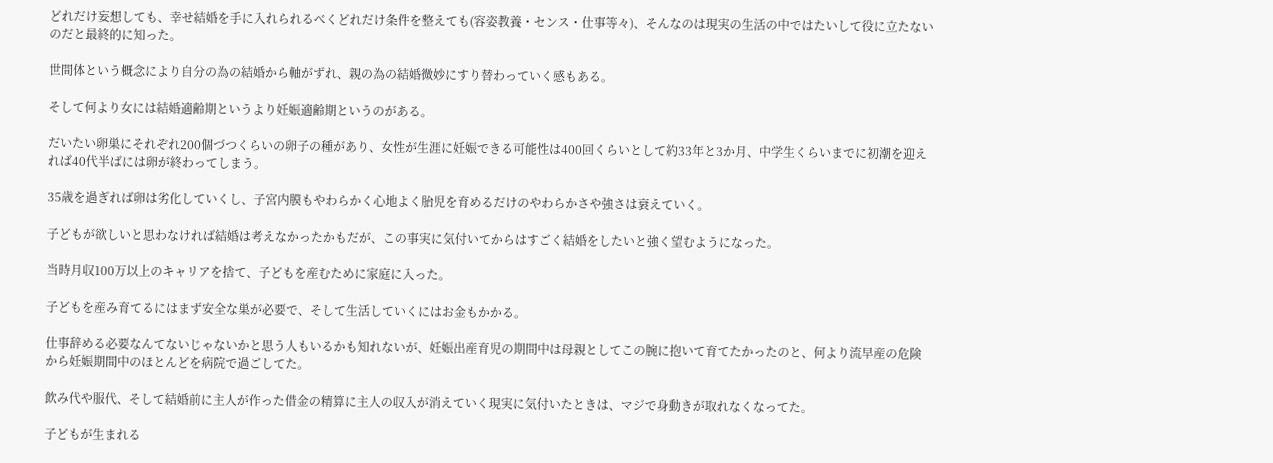どれだけ妄想しても、幸せ結婚を手に入れられるべくどれだけ条件を整えても(容姿教養・センス・仕事等々)、そんなのは現実の生活の中ではたいして役に立たないのだと最終的に知った。

世間体という概念により自分の為の結婚から軸がずれ、親の為の結婚微妙にすり替わっていく感もある。

そして何より女には結婚適齢期というより妊娠適齢期というのがある。

だいたい卵巣にそれぞれ200個づつくらいの卵子の種があり、女性が生涯に妊娠できる可能性は400回くらいとして約33年と3か月、中学生くらいまでに初潮を迎えれば40代半ばには卵が終わってしまう。

35歳を過ぎれば卵は劣化していくし、子宮内膜もやわらかく心地よく胎児を育めるだけのやわらかさや強さは衰えていく。

子どもが欲しいと思わなければ結婚は考えなかったかもだが、この事実に気付いてからはすごく結婚をしたいと強く望むようになった。

当時月収100万以上のキャリアを捨て、子どもを産むために家庭に入った。

子どもを産み育てるにはまず安全な巣が必要で、そして生活していくにはお金もかかる。

仕事辞める必要なんてないじゃないかと思う人もいるかも知れないが、妊娠出産育児の期間中は母親としてこの腕に抱いて育てたかったのと、何より流早産の危険から妊娠期間中のほとんどを病院で過ごしてた。

飲み代や服代、そして結婚前に主人が作った借金の精算に主人の収入が消えていく現実に気付いたときは、マジで身動きが取れなくなってた。

子どもが生まれる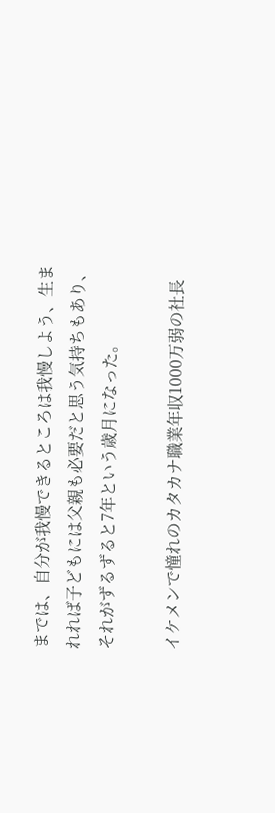までは、自分が我慢できるところは我慢しよう、生まれれば子どもには父親も必要だと思う気持ちもあり、それがずるずると7年という歳月になった。

イケメンで憧れのカタカナ職業年収1000万弱の社長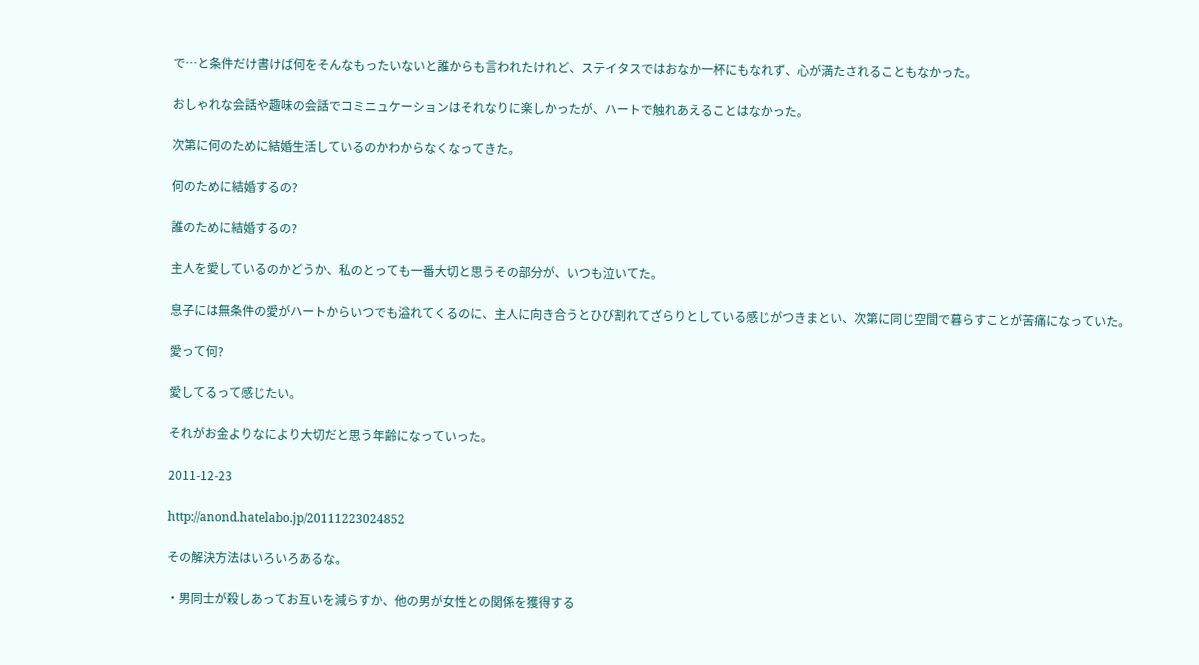で…と条件だけ書けば何をそんなもったいないと誰からも言われたけれど、ステイタスではおなか一杯にもなれず、心が満たされることもなかった。

おしゃれな会話や趣味の会話でコミニュケーションはそれなりに楽しかったが、ハートで触れあえることはなかった。

次第に何のために結婚生活しているのかわからなくなってきた。

何のために結婚するの?

誰のために結婚するの?

主人を愛しているのかどうか、私のとっても一番大切と思うその部分が、いつも泣いてた。

息子には無条件の愛がハートからいつでも溢れてくるのに、主人に向き合うとひび割れてざらりとしている感じがつきまとい、次第に同じ空間で暮らすことが苦痛になっていた。

愛って何?

愛してるって感じたい。

それがお金よりなにより大切だと思う年齢になっていった。

2011-12-23

http://anond.hatelabo.jp/20111223024852

その解決方法はいろいろあるな。

・男同士が殺しあってお互いを減らすか、他の男が女性との関係を獲得する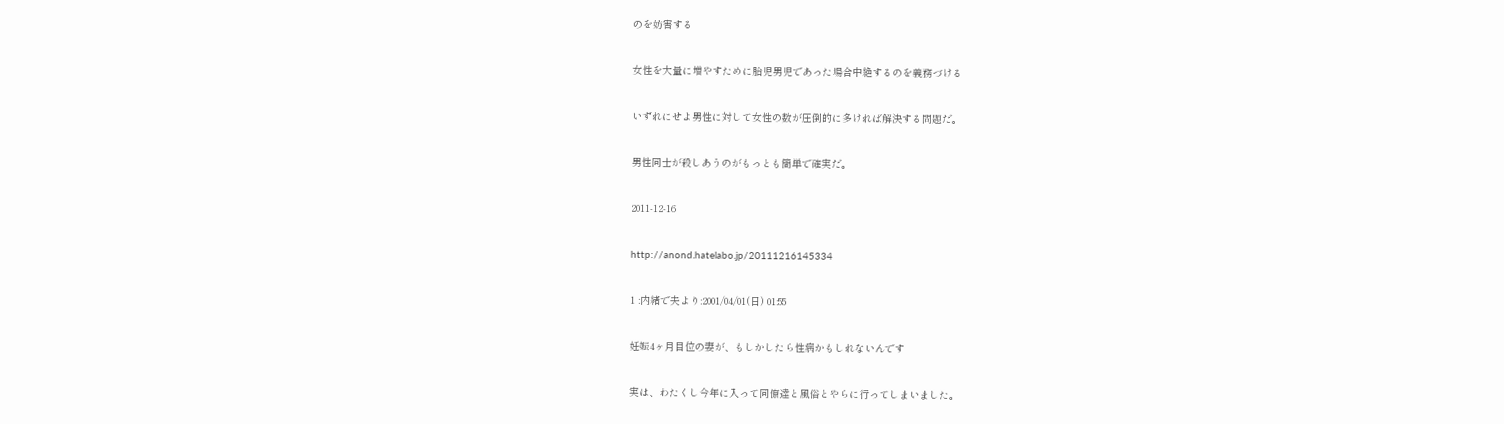のを妨害する

女性を大量に増やすために胎児男児であった場合中絶するのを義務づける

いずれにせよ男性に対して女性の数が圧倒的に多ければ解決する問題だ。

男性同士が殺しあうのがもっとも簡単で確実だ。

2011-12-16

http://anond.hatelabo.jp/20111216145334

1 :内緒で夫より:2001/04/01(日) 01:55

妊娠4ヶ月目位の妻が、もしかしたら性病かもしれないんです

実は、わたくし今年に入って同僚達と風俗とやらに行ってしまいました。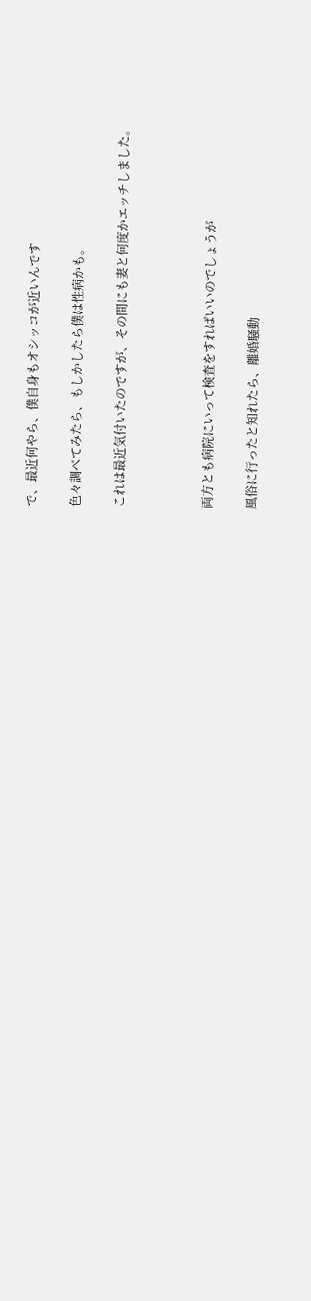で、最近何やら、僕自身もオシッコが近いんです

色々調べてみたら、もしかしたら僕は性病かも。

これは最近気付いたのですが、その間にも妻と何度かエッチしました。



両方とも病院にいって検査をすればいいのでしょうが

風俗に行ったと知れたら、離婚騒動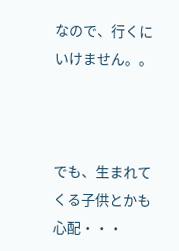なので、行くにいけません。。



でも、生まれてくる子供とかも心配・・・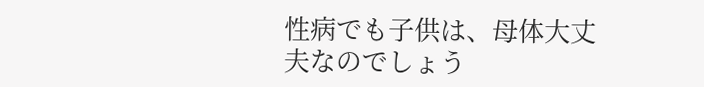性病でも子供は、母体大丈夫なのでしょう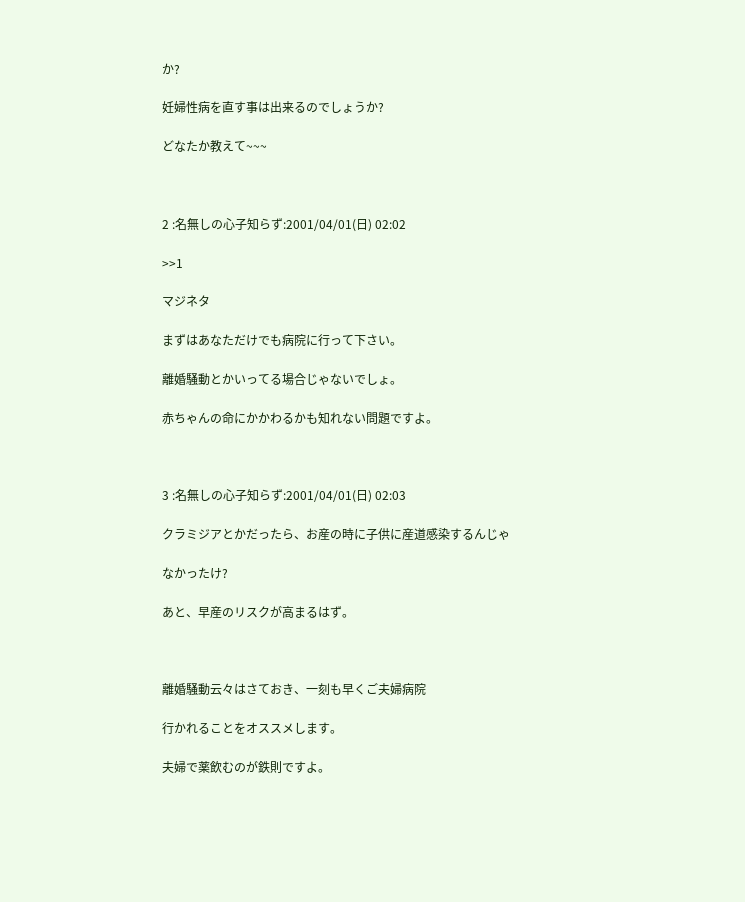か?

妊婦性病を直す事は出来るのでしょうか?

どなたか教えて~~~



2 :名無しの心子知らず:2001/04/01(日) 02:02

>>1

マジネタ

まずはあなただけでも病院に行って下さい。

離婚騒動とかいってる場合じゃないでしょ。

赤ちゃんの命にかかわるかも知れない問題ですよ。



3 :名無しの心子知らず:2001/04/01(日) 02:03

クラミジアとかだったら、お産の時に子供に産道感染するんじゃ

なかったけ?

あと、早産のリスクが高まるはず。



離婚騒動云々はさておき、一刻も早くご夫婦病院

行かれることをオススメします。

夫婦で薬飲むのが鉄則ですよ。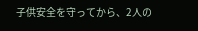子供安全を守ってから、2人の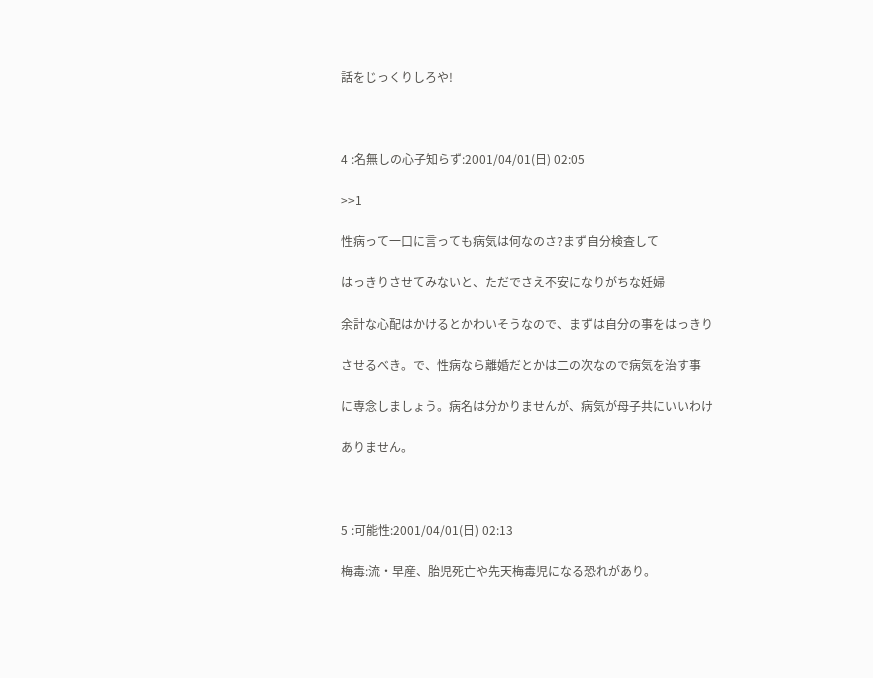話をじっくりしろや!



4 :名無しの心子知らず:2001/04/01(日) 02:05

>>1

性病って一口に言っても病気は何なのさ?まず自分検査して

はっきりさせてみないと、ただでさえ不安になりがちな妊婦

余計な心配はかけるとかわいそうなので、まずは自分の事をはっきり

させるべき。で、性病なら離婚だとかは二の次なので病気を治す事

に専念しましょう。病名は分かりませんが、病気が母子共にいいわけ

ありません。



5 :可能性:2001/04/01(日) 02:13

梅毒:流・早産、胎児死亡や先天梅毒児になる恐れがあり。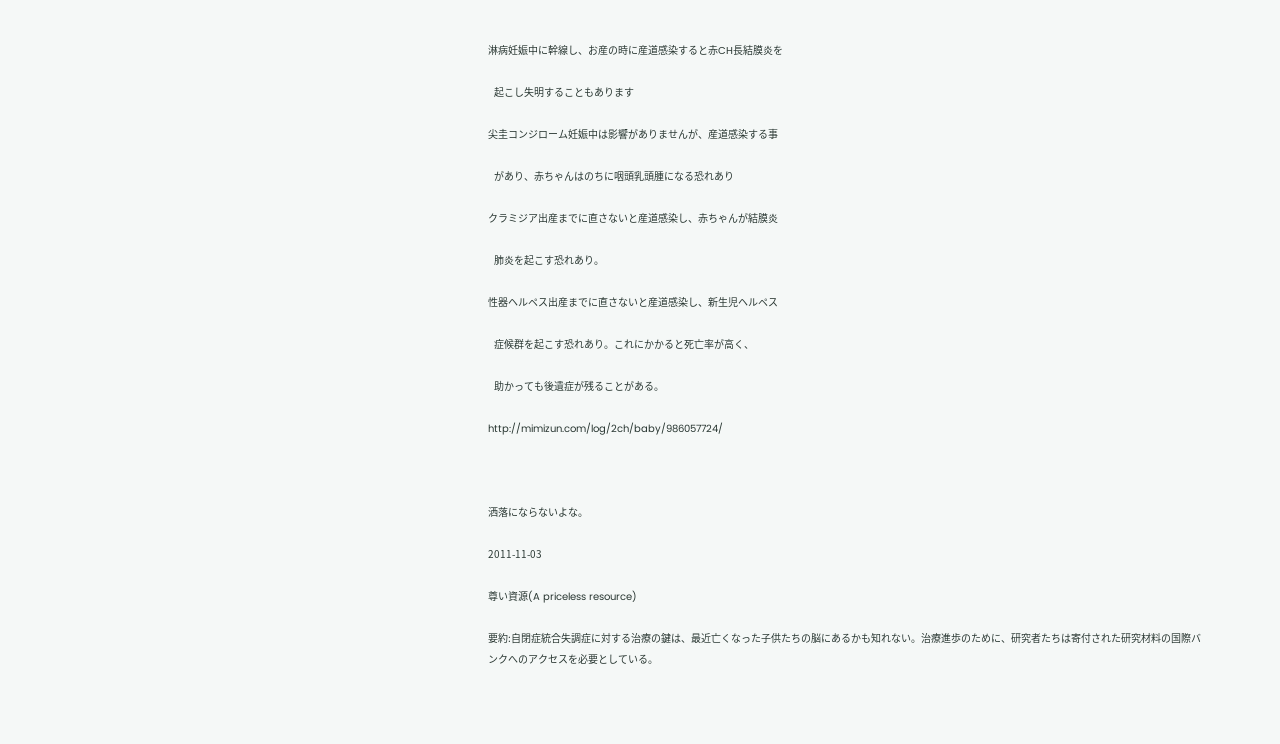淋病妊娠中に幹線し、お産の時に産道感染すると赤CH長結膜炎を

   起こし失明することもあります

尖圭コンジローム妊娠中は影響がありませんが、産道感染する事

   があり、赤ちゃんはのちに咽頭乳頭腫になる恐れあり

クラミジア出産までに直さないと産道感染し、赤ちゃんが結膜炎

   肺炎を起こす恐れあり。

性器ヘルペス出産までに直さないと産道感染し、新生児ヘルペス

   症候群を起こす恐れあり。これにかかると死亡率が高く、

   助かっても後遺症が残ることがある。

http://mimizun.com/log/2ch/baby/986057724/



洒落にならないよな。

2011-11-03

尊い資源(A priceless resource)

要約:自閉症統合失調症に対する治療の鍵は、最近亡くなった子供たちの脳にあるかも知れない。治療進歩のために、研究者たちは寄付された研究材料の国際バンクへのアクセスを必要としている。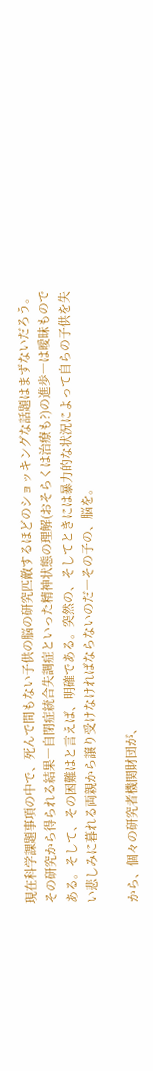現在科学課題事項の中で、死んで間もない子供の脳の研究匹敵するほどのショッキングな話題はまずないだろう。その研究から得られる結果―自閉症統合失調症といった精神状態の理解(おそらくは治療も?)の進歩―は曖昧ものである。そして、その困難はと言えば、明確である。突然の、そしてときには暴力的な状況によって自らの子供を失い悲しみに暮れる両親から譲り受けなければならないのだ―その子の、脳を。

から、個々の研究者機関財団が、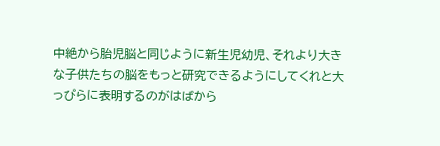中絶から胎児脳と同じように新生児幼児、それより大きな子供たちの脳をもっと研究できるようにしてくれと大っぴらに表明するのがはばから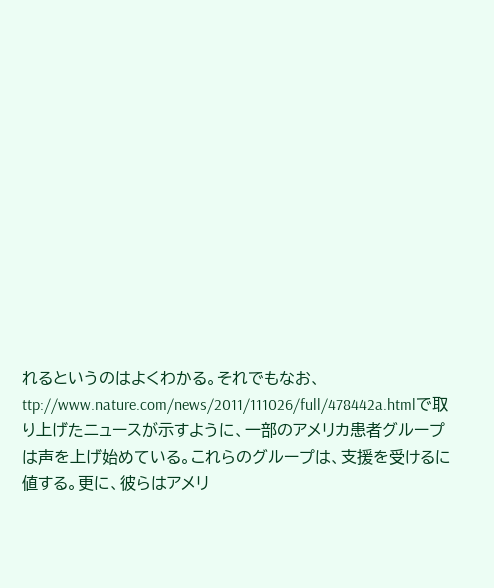れるというのはよくわかる。それでもなお、ttp://www.nature.com/news/2011/111026/full/478442a.htmlで取り上げたニュースが示すように、一部のアメリカ患者グループは声を上げ始めている。これらのグループは、支援を受けるに値する。更に、彼らはアメリ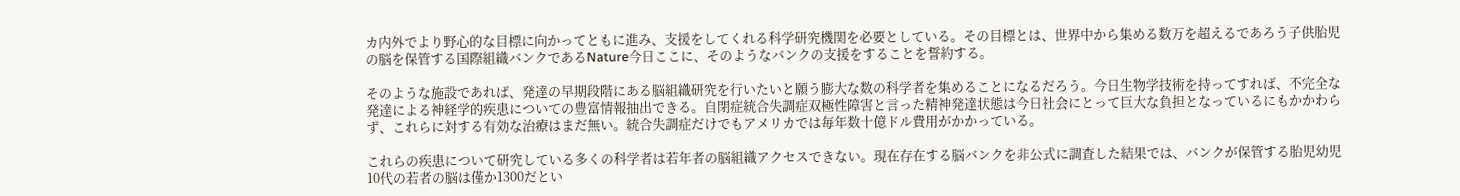カ内外でより野心的な目標に向かってともに進み、支援をしてくれる科学研究機関を必要としている。その目標とは、世界中から集める数万を超えるであろう子供胎児の脳を保管する国際組織バンクであるNature今日ここに、そのようなバンクの支援をすることを誓約する。

そのような施設であれば、発達の早期段階にある脳組織研究を行いたいと願う膨大な数の科学者を集めることになるだろう。今日生物学技術を持ってすれば、不完全な発達による神経学的疾患についての豊富情報抽出できる。自閉症統合失調症双極性障害と言った精神発達状態は今日社会にとって巨大な負担となっているにもかかわらず、これらに対する有効な治療はまだ無い。統合失調症だけでもアメリカでは毎年数十億ドル費用がかかっている。

これらの疾患について研究している多くの科学者は若年者の脳組織アクセスできない。現在存在する脳バンクを非公式に調査した結果では、バンクが保管する胎児幼児10代の若者の脳は僅か1300だとい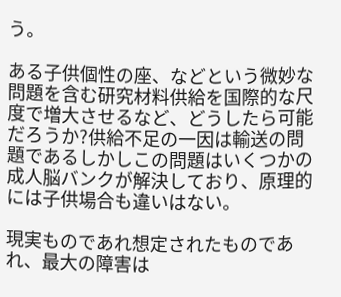う。

ある子供個性の座、などという微妙な問題を含む研究材料供給を国際的な尺度で増大させるなど、どうしたら可能だろうか?供給不足の一因は輸送の問題であるしかしこの問題はいくつかの成人脳バンクが解決しており、原理的には子供場合も違いはない。

現実ものであれ想定されたものであれ、最大の障害は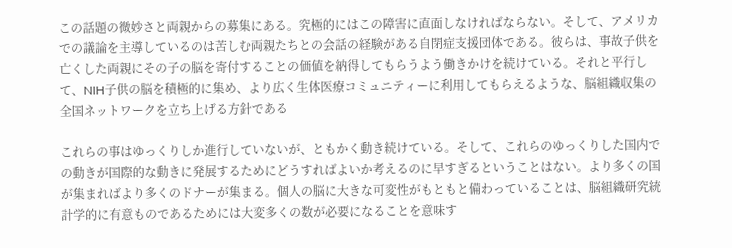この話題の微妙さと両親からの募集にある。究極的にはこの障害に直面しなければならない。そして、アメリカでの議論を主導しているのは苦しむ両親たちとの会話の経験がある自閉症支援団体である。彼らは、事故子供を亡くした両親にその子の脳を寄付することの価値を納得してもらうよう働きかけを続けている。それと平行して、NIH子供の脳を積極的に集め、より広く生体医療コミュニティーに利用してもらえるような、脳組織収集の全国ネットワークを立ち上げる方針である

これらの事はゆっくりしか進行していないが、ともかく動き続けている。そして、これらのゆっくりした国内での動きが国際的な動きに発展するためにどうすればよいか考えるのに早すぎるということはない。より多くの国が集まればより多くのドナーが集まる。個人の脳に大きな可変性がもともと備わっていることは、脳組織研究統計学的に有意ものであるためには大変多くの数が必要になることを意味す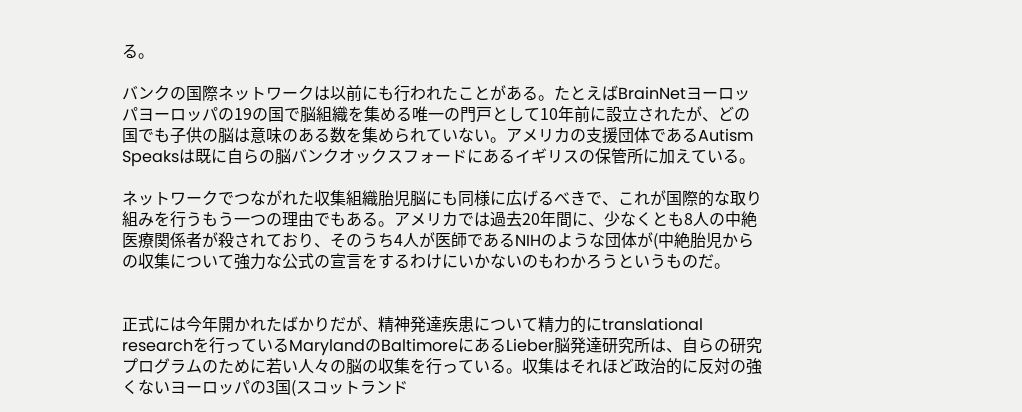る。

バンクの国際ネットワークは以前にも行われたことがある。たとえばBrainNetヨーロッパヨーロッパの19の国で脳組織を集める唯一の門戸として10年前に設立されたが、どの国でも子供の脳は意味のある数を集められていない。アメリカの支援団体であるAutism Speaksは既に自らの脳バンクオックスフォードにあるイギリスの保管所に加えている。

ネットワークでつながれた収集組織胎児脳にも同様に広げるべきで、これが国際的な取り組みを行うもう一つの理由でもある。アメリカでは過去20年間に、少なくとも8人の中絶医療関係者が殺されており、そのうち4人が医師であるNIHのような団体が(中絶胎児からの収集について強力な公式の宣言をするわけにいかないのもわかろうというものだ。


正式には今年開かれたばかりだが、精神発達疾患について精力的にtranslational researchを行っているMarylandのBaltimoreにあるLieber脳発達研究所は、自らの研究プログラムのために若い人々の脳の収集を行っている。収集はそれほど政治的に反対の強くないヨーロッパの3国(スコットランド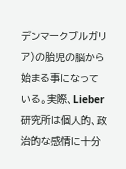デンマークブルガリア)の胎児の脳から始まる事になっている。実際、Lieber研究所は個人的、政治的な感情に十分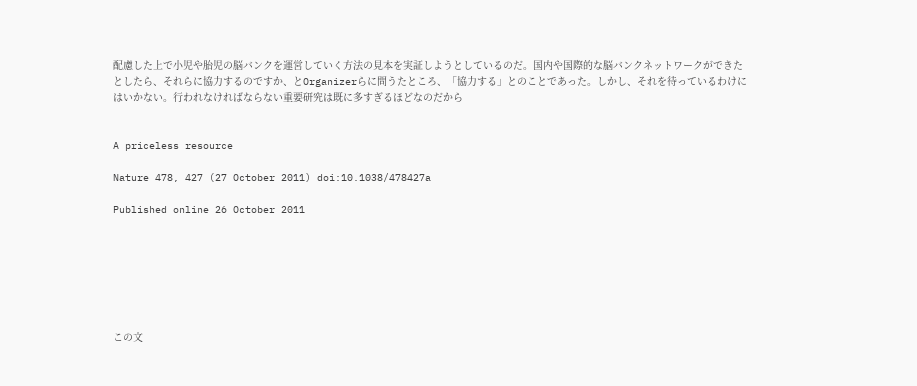配慮した上で小児や胎児の脳バンクを運営していく方法の見本を実証しようとしているのだ。国内や国際的な脳バンクネットワークができたとしたら、それらに協力するのですか、とOrganizerらに問うたところ、「協力する」とのことであった。しかし、それを待っているわけにはいかない。行われなければならない重要研究は既に多すぎるほどなのだから


A priceless resource

Nature 478, 427 (27 October 2011) doi:10.1038/478427a

Published online 26 October 2011







この文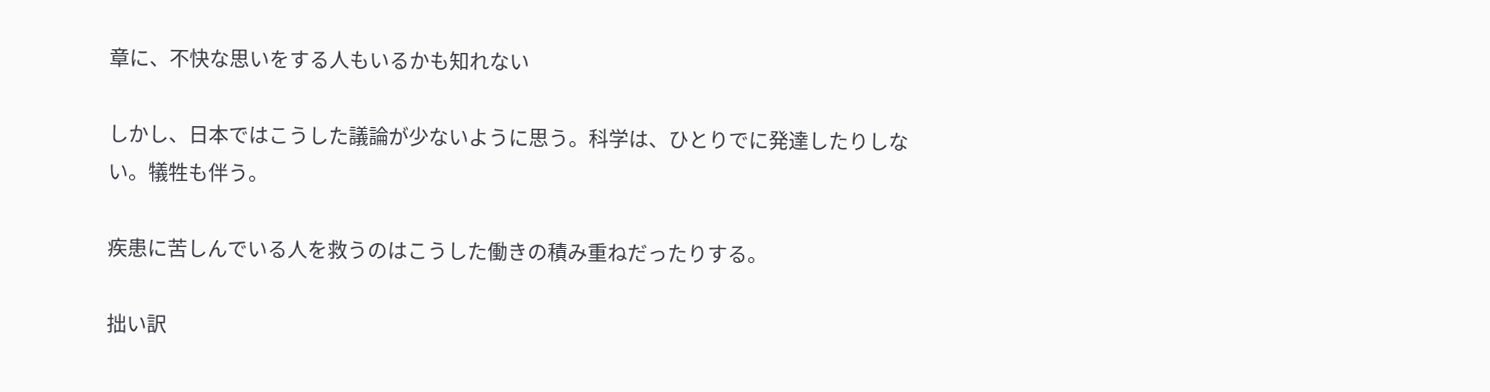章に、不快な思いをする人もいるかも知れない

しかし、日本ではこうした議論が少ないように思う。科学は、ひとりでに発達したりしない。犠牲も伴う。

疾患に苦しんでいる人を救うのはこうした働きの積み重ねだったりする。

拙い訳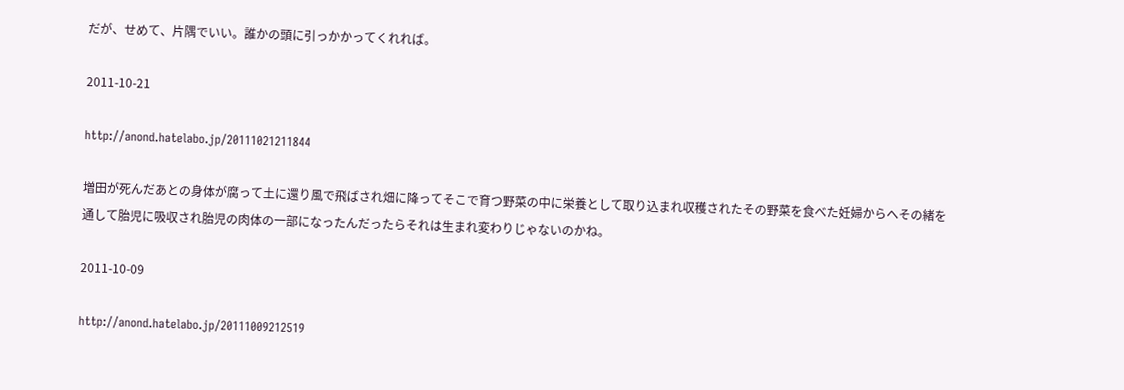だが、せめて、片隅でいい。誰かの頭に引っかかってくれれば。

2011-10-21

http://anond.hatelabo.jp/20111021211844

増田が死んだあとの身体が腐って土に還り風で飛ばされ畑に降ってそこで育つ野菜の中に栄養として取り込まれ収穫されたその野菜を食べた妊婦からへその緒を通して胎児に吸収され胎児の肉体の一部になったんだったらそれは生まれ変わりじゃないのかね。

2011-10-09

http://anond.hatelabo.jp/20111009212519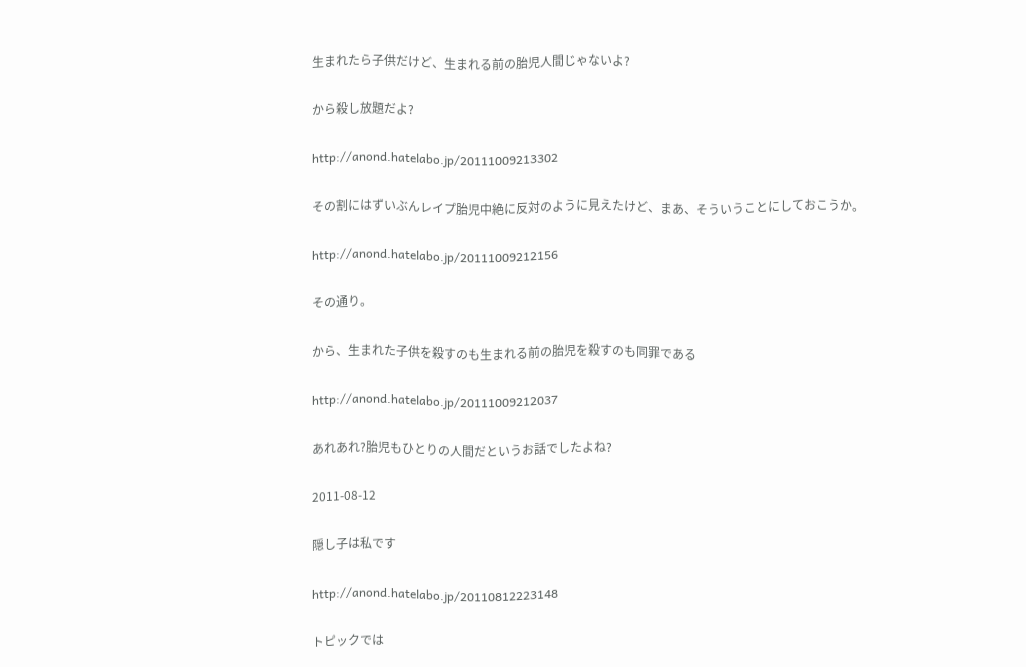生まれたら子供だけど、生まれる前の胎児人間じゃないよ?

から殺し放題だよ?

http://anond.hatelabo.jp/20111009213302

その割にはずいぶんレイプ胎児中絶に反対のように見えたけど、まあ、そういうことにしておこうか。

http://anond.hatelabo.jp/20111009212156

その通り。

から、生まれた子供を殺すのも生まれる前の胎児を殺すのも同罪である

http://anond.hatelabo.jp/20111009212037

あれあれ?胎児もひとりの人間だというお話でしたよね?

2011-08-12

隠し子は私です

http://anond.hatelabo.jp/20110812223148

トピックでは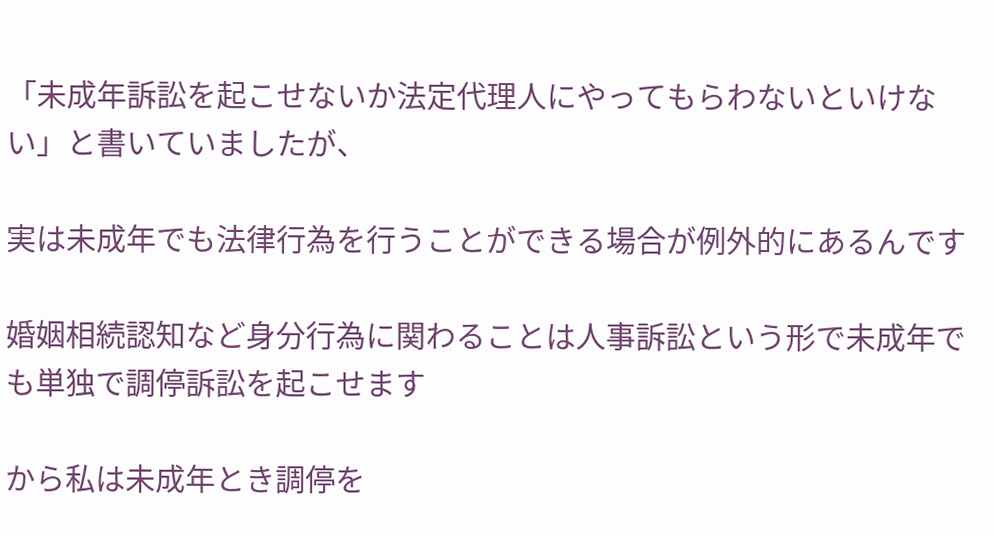「未成年訴訟を起こせないか法定代理人にやってもらわないといけない」と書いていましたが、

実は未成年でも法律行為を行うことができる場合が例外的にあるんです

婚姻相続認知など身分行為に関わることは人事訴訟という形で未成年でも単独で調停訴訟を起こせます

から私は未成年とき調停を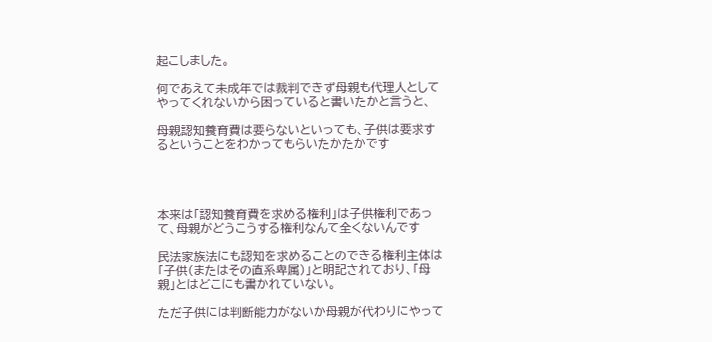起こしました。

何であえて未成年では裁判できず母親も代理人としてやってくれないから困っていると書いたかと言うと、

母親認知養育費は要らないといっても、子供は要求するということをわかってもらいたかたかです




本来は「認知養育費を求める権利」は子供権利であって、母親がどうこうする権利なんて全くないんです

民法家族法にも認知を求めることのできる権利主体は「子供(またはその直系卑属)」と明記されており、「母親」とはどこにも書かれていない。

ただ子供には判断能力がないか母親が代わりにやって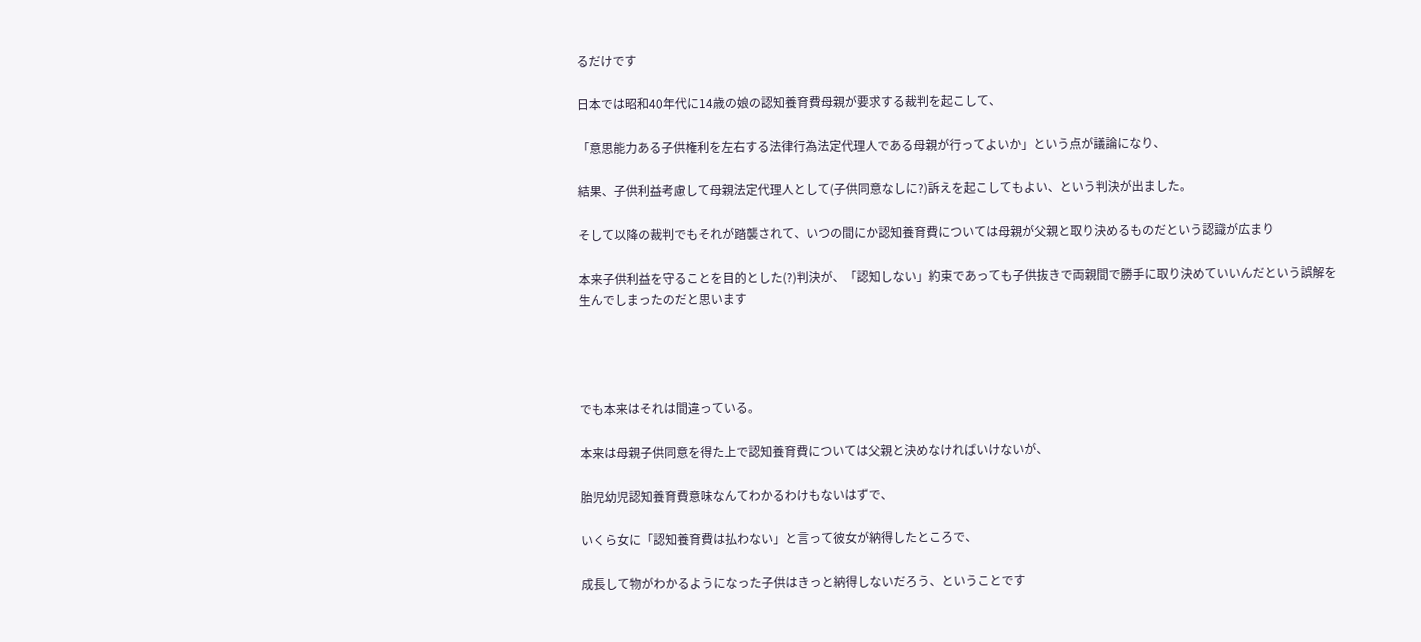るだけです

日本では昭和40年代に14歳の娘の認知養育費母親が要求する裁判を起こして、

「意思能力ある子供権利を左右する法律行為法定代理人である母親が行ってよいか」という点が議論になり、

結果、子供利益考慮して母親法定代理人として(子供同意なしに?)訴えを起こしてもよい、という判決が出ました。

そして以降の裁判でもそれが踏襲されて、いつの間にか認知養育費については母親が父親と取り決めるものだという認識が広まり

本来子供利益を守ることを目的とした(?)判決が、「認知しない」約束であっても子供抜きで両親間で勝手に取り決めていいんだという誤解を生んでしまったのだと思います




でも本来はそれは間違っている。

本来は母親子供同意を得た上で認知養育費については父親と決めなければいけないが、

胎児幼児認知養育費意味なんてわかるわけもないはずで、

いくら女に「認知養育費は払わない」と言って彼女が納得したところで、

成長して物がわかるようになった子供はきっと納得しないだろう、ということです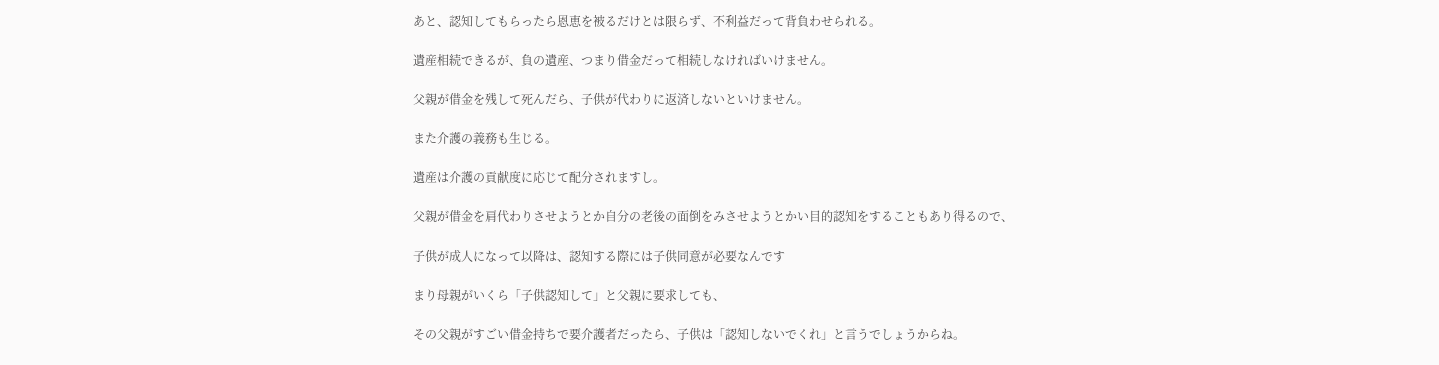あと、認知してもらったら恩恵を被るだけとは限らず、不利益だって背負わせられる。

遺産相続できるが、負の遺産、つまり借金だって相続しなければいけません。

父親が借金を残して死んだら、子供が代わりに返済しないといけません。

また介護の義務も生じる。

遺産は介護の貢献度に応じて配分されますし。

父親が借金を肩代わりさせようとか自分の老後の面倒をみさせようとかい目的認知をすることもあり得るので、

子供が成人になって以降は、認知する際には子供同意が必要なんです

まり母親がいくら「子供認知して」と父親に要求しても、

その父親がすごい借金持ちで要介護者だったら、子供は「認知しないでくれ」と言うでしょうからね。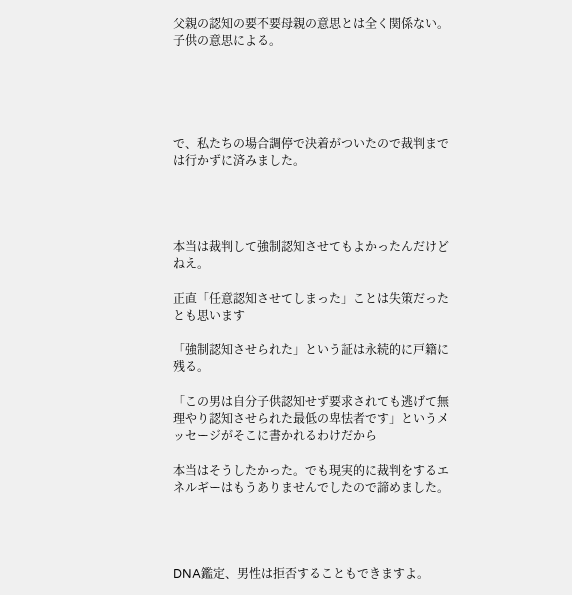父親の認知の要不要母親の意思とは全く関係ない。子供の意思による。





で、私たちの場合調停で決着がついたので裁判までは行かずに済みました。




本当は裁判して強制認知させてもよかったんだけどねえ。

正直「任意認知させてしまった」ことは失策だったとも思います

「強制認知させられた」という証は永続的に戸籍に残る。

「この男は自分子供認知せず要求されても逃げて無理やり認知させられた最低の卑怯者です」というメッセージがそこに書かれるわけだから

本当はそうしたかった。でも現実的に裁判をするエネルギーはもうありませんでしたので諦めました。




DNA鑑定、男性は拒否することもできますよ。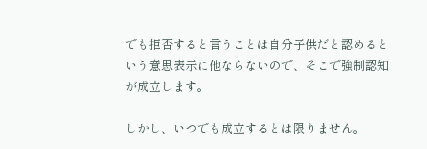でも拒否すると言うことは自分子供だと認めるという意思表示に他ならないので、そこで強制認知が成立します。

しかし、いつでも成立するとは限りません。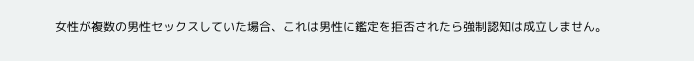女性が複数の男性セックスしていた場合、これは男性に鑑定を拒否されたら強制認知は成立しません。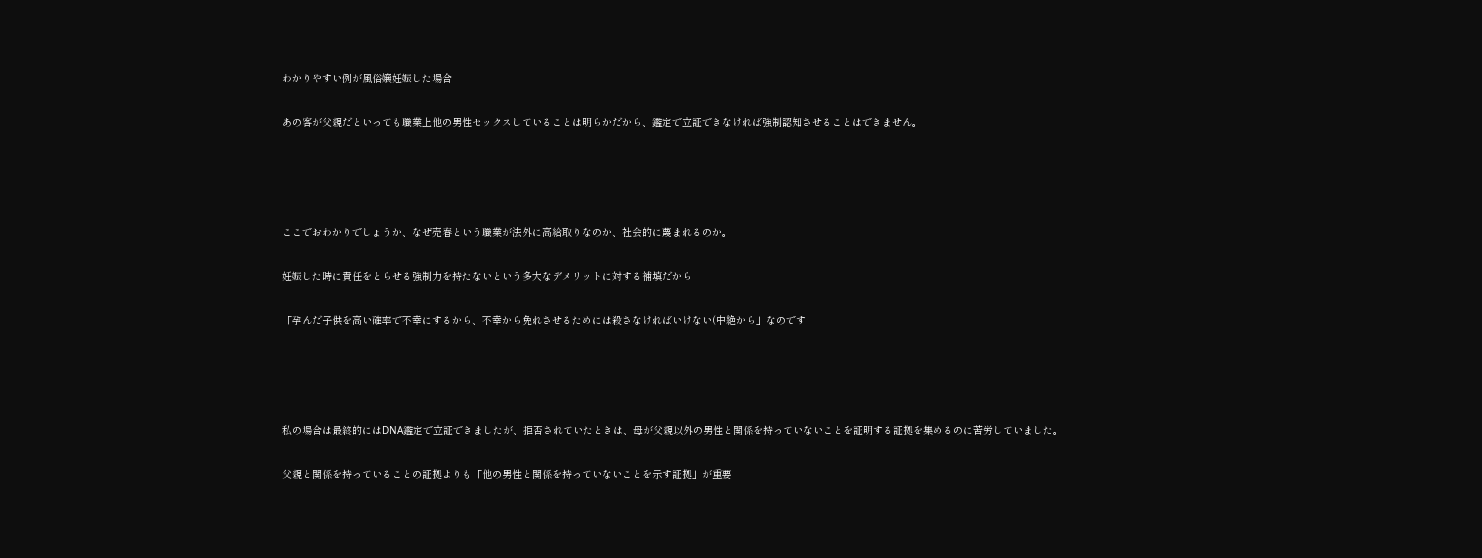わかりやすい例が風俗嬢妊娠した場合

あの客が父親だといっても職業上他の男性セックスしていることは明らかだから、鑑定で立証できなければ強制認知させることはできません。




ここでおわかりでしょうか、なぜ売春という職業が法外に高給取りなのか、社会的に蔑まれるのか。

妊娠した時に責任をとらせる強制力を持たないという多大なデメリットに対する補填だから

「孕んだ子供を高い確率で不幸にするから、不幸から免れさせるためには殺さなければいけない(中絶から」なのです




私の場合は最終的にはDNA鑑定で立証できましたが、拒否されていたときは、母が父親以外の男性と関係を持っていないことを証明する証拠を集めるのに苦労していました。

父親と関係を持っていることの証拠よりも「他の男性と関係を持っていないことを示す証拠」が重要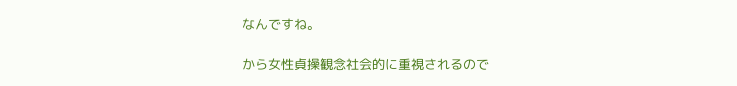なんですね。

から女性貞操観念社会的に重視されるので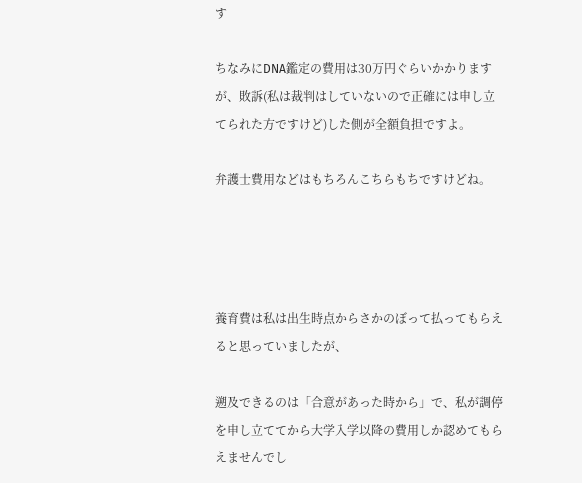す

ちなみにDNA鑑定の費用は30万円ぐらいかかりますが、敗訴(私は裁判はしていないので正確には申し立てられた方ですけど)した側が全額負担ですよ。

弁護士費用などはもちろんこちらもちですけどね。




養育費は私は出生時点からさかのぼって払ってもらえると思っていましたが、

遡及できるのは「合意があった時から」で、私が調停を申し立ててから大学入学以降の費用しか認めてもらえませんでし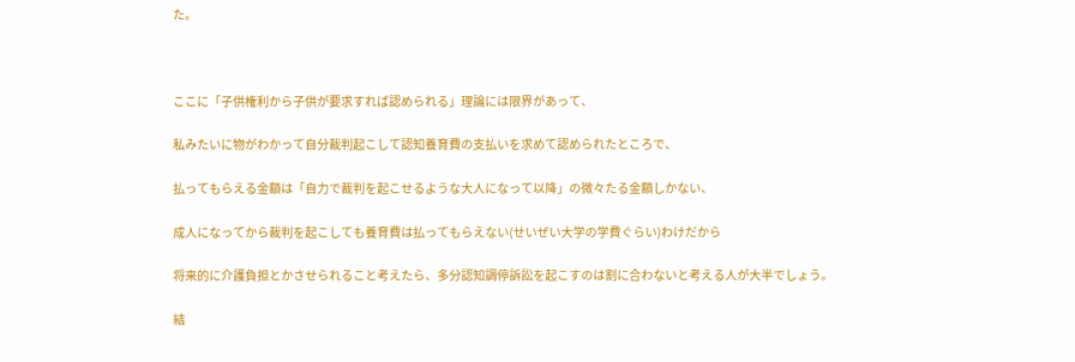た。



ここに「子供権利から子供が要求すれば認められる」理論には限界があって、

私みたいに物がわかって自分裁判起こして認知養育費の支払いを求めて認められたところで、

払ってもらえる金額は「自力で裁判を起こせるような大人になって以降」の微々たる金額しかない、

成人になってから裁判を起こしても養育費は払ってもらえない(せいぜい大学の学費ぐらい)わけだから

将来的に介護負担とかさせられること考えたら、多分認知調停訴訟を起こすのは割に合わないと考える人が大半でしょう。

結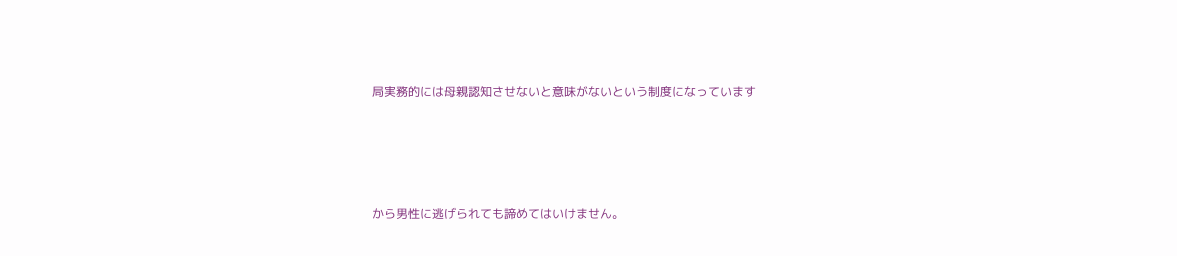局実務的には母親認知させないと意味がないという制度になっています




から男性に逃げられても諦めてはいけません。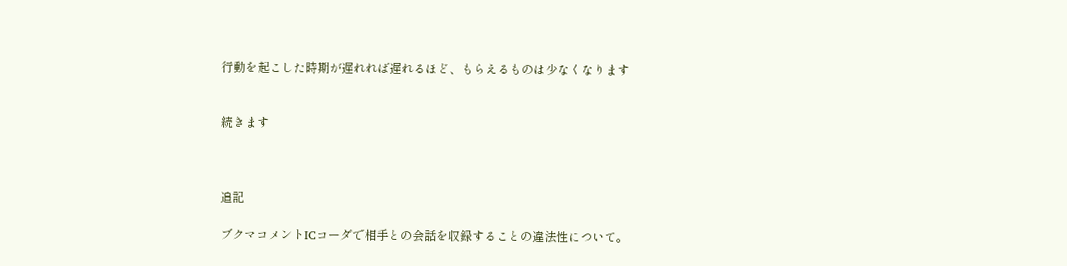行動を起こした時期が遅れれば遅れるほど、もらえるものは少なくなります


続きます



追記

ブクマコメントICコーダで相手との会話を収録することの違法性について。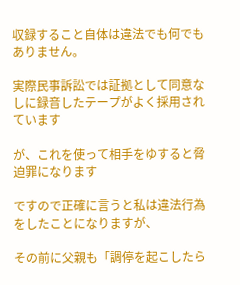収録すること自体は違法でも何でもありません。

実際民事訴訟では証拠として同意なしに録音したテープがよく採用されています

が、これを使って相手をゆすると脅迫罪になります

ですので正確に言うと私は違法行為をしたことになりますが、

その前に父親も「調停を起こしたら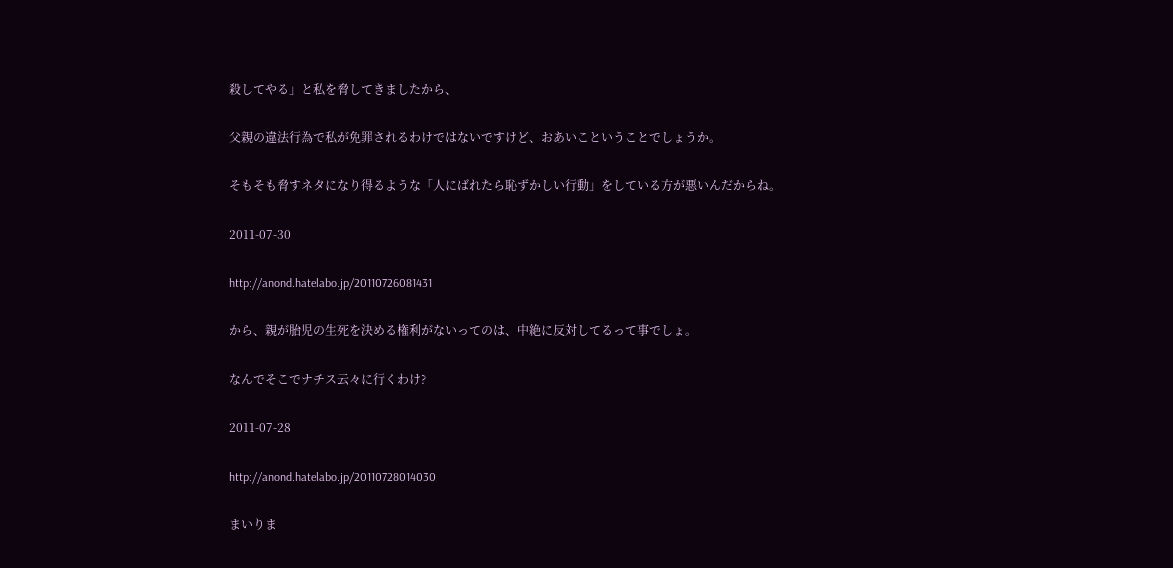殺してやる」と私を脅してきましたから、

父親の違法行為で私が免罪されるわけではないですけど、おあいこということでしょうか。

そもそも脅すネタになり得るような「人にばれたら恥ずかしい行動」をしている方が悪いんだからね。

2011-07-30

http://anond.hatelabo.jp/20110726081431

から、親が胎児の生死を決める権利がないってのは、中絶に反対してるって事でしょ。

なんでそこでナチス云々に行くわけ?

2011-07-28

http://anond.hatelabo.jp/20110728014030

まいりま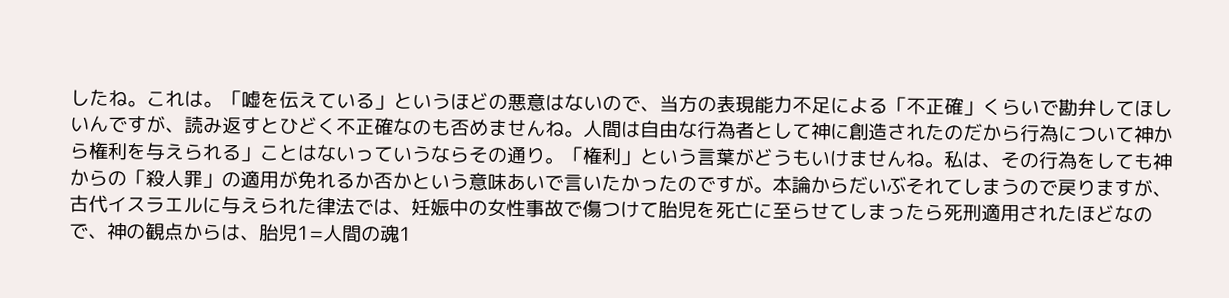したね。これは。「嘘を伝えている」というほどの悪意はないので、当方の表現能力不足による「不正確」くらいで勘弁してほしいんですが、読み返すとひどく不正確なのも否めませんね。人間は自由な行為者として神に創造されたのだから行為について神から権利を与えられる」ことはないっていうならその通り。「権利」という言葉がどうもいけませんね。私は、その行為をしても神からの「殺人罪」の適用が免れるか否かという意味あいで言いたかったのですが。本論からだいぶそれてしまうので戻りますが、古代イスラエルに与えられた律法では、妊娠中の女性事故で傷つけて胎児を死亡に至らせてしまったら死刑適用されたほどなので、神の観点からは、胎児1=人間の魂1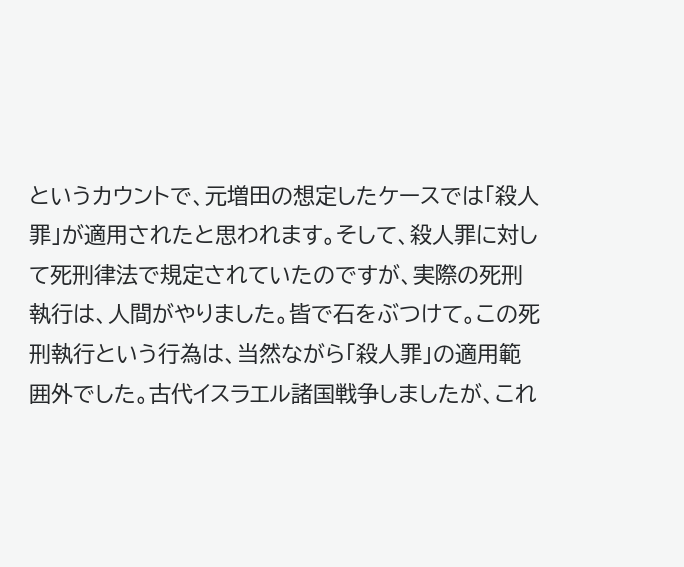というカウントで、元増田の想定したケースでは「殺人罪」が適用されたと思われます。そして、殺人罪に対して死刑律法で規定されていたのですが、実際の死刑執行は、人間がやりました。皆で石をぶつけて。この死刑執行という行為は、当然ながら「殺人罪」の適用範囲外でした。古代イスラエル諸国戦争しましたが、これ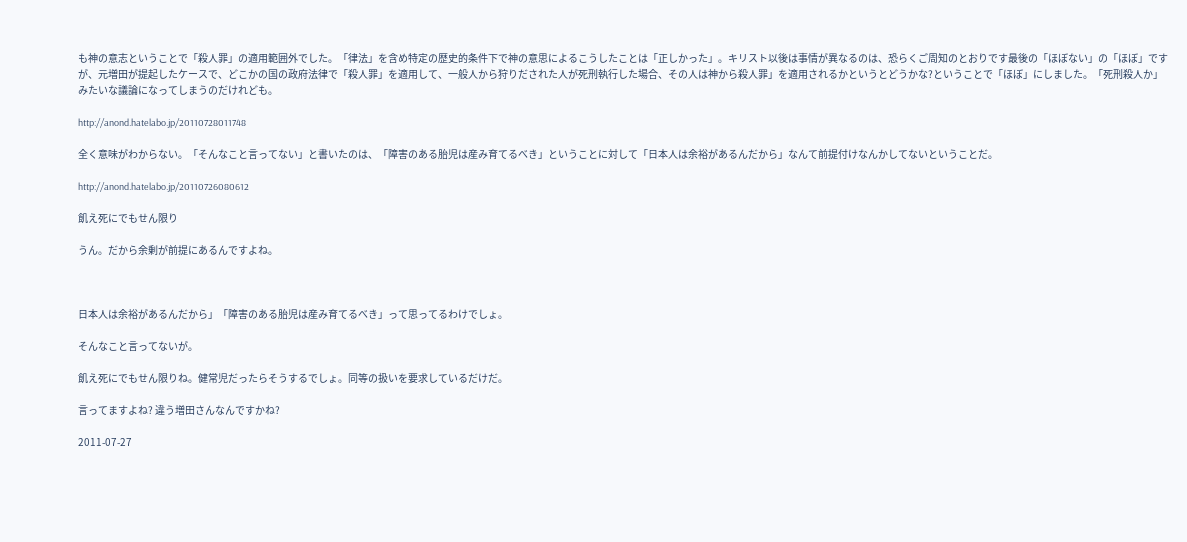も神の意志ということで「殺人罪」の適用範囲外でした。「律法」を含め特定の歴史的条件下で神の意思によるこうしたことは「正しかった」。キリスト以後は事情が異なるのは、恐らくご周知のとおりです最後の「ほぼない」の「ほぼ」ですが、元増田が提起したケースで、どこかの国の政府法律で「殺人罪」を適用して、一般人から狩りだされた人が死刑執行した場合、その人は神から殺人罪」を適用されるかというとどうかな?ということで「ほぼ」にしました。「死刑殺人か」みたいな議論になってしまうのだけれども。

http://anond.hatelabo.jp/20110728011748

全く意味がわからない。「そんなこと言ってない」と書いたのは、「障害のある胎児は産み育てるべき」ということに対して「日本人は余裕があるんだから」なんて前提付けなんかしてないということだ。

http://anond.hatelabo.jp/20110726080612

飢え死にでもせん限り

うん。だから余剰が前提にあるんですよね。



日本人は余裕があるんだから」「障害のある胎児は産み育てるべき」って思ってるわけでしょ。

そんなこと言ってないが。

飢え死にでもせん限りね。健常児だったらそうするでしょ。同等の扱いを要求しているだけだ。

言ってますよね? 違う増田さんなんですかね?

2011-07-27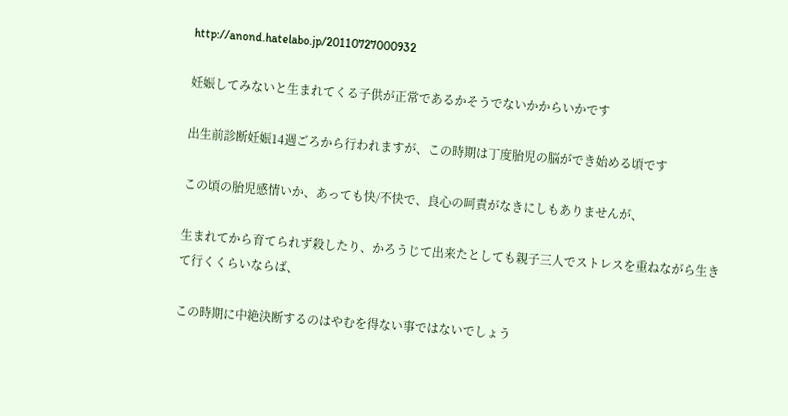http://anond.hatelabo.jp/20110727000932

妊娠してみないと生まれてくる子供が正常であるかそうでないかからいかです

出生前診断妊娠14週ごろから行われますが、この時期は丁度胎児の脳ができ始める頃です

この頃の胎児感情いか、あっても快/不快で、良心の呵責がなきにしもありませんが、

生まれてから育てられず殺したり、かろうじて出来たとしても親子三人でストレスを重ねながら生きて行くくらいならば、

この時期に中絶決断するのはやむを得ない事ではないでしょう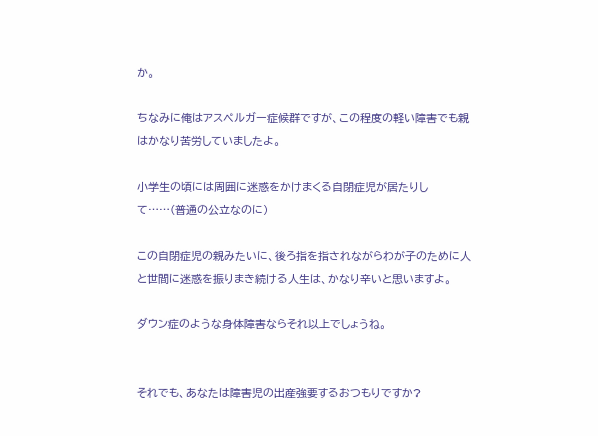か。

ちなみに俺はアスペルガー症候群ですが、この程度の軽い障害でも親はかなり苦労していましたよ。

小学生の頃には周囲に迷惑をかけまくる自閉症児が居たりして……(普通の公立なのに)

この自閉症児の親みたいに、後ろ指を指されながらわが子のために人と世間に迷惑を振りまき続ける人生は、かなり辛いと思いますよ。

ダウン症のような身体障害ならそれ以上でしょうね。


それでも、あなたは障害児の出産強要するおつもりですか?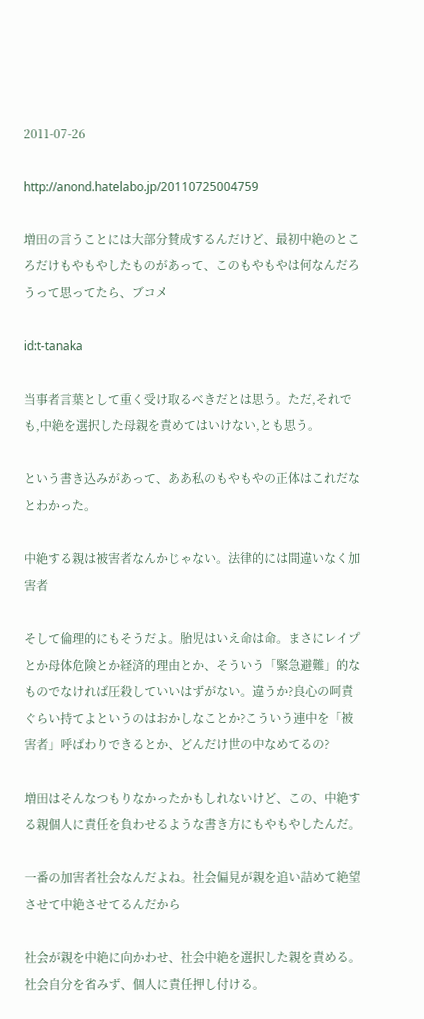2011-07-26

http://anond.hatelabo.jp/20110725004759

増田の言うことには大部分賛成するんだけど、最初中絶のところだけもやもやしたものがあって、このもやもやは何なんだろうって思ってたら、ブコメ

id:t-tanaka

当事者言葉として重く受け取るべきだとは思う。ただ,それでも,中絶を選択した母親を責めてはいけない,とも思う。

という書き込みがあって、ああ私のもやもやの正体はこれだなとわかった。

中絶する親は被害者なんかじゃない。法律的には間違いなく加害者

そして倫理的にもそうだよ。胎児はいえ命は命。まさにレイプとか母体危険とか経済的理由とか、そういう「緊急避難」的なものでなければ圧殺していいはずがない。違うか?良心の呵責ぐらい持てよというのはおかしなことか?こういう連中を「被害者」呼ばわりできるとか、どんだけ世の中なめてるの?

増田はそんなつもりなかったかもしれないけど、この、中絶する親個人に責任を負わせるような書き方にもやもやしたんだ。

一番の加害者社会なんだよね。社会偏見が親を追い詰めて絶望させて中絶させてるんだから

社会が親を中絶に向かわせ、社会中絶を選択した親を責める。社会自分を省みず、個人に責任押し付ける。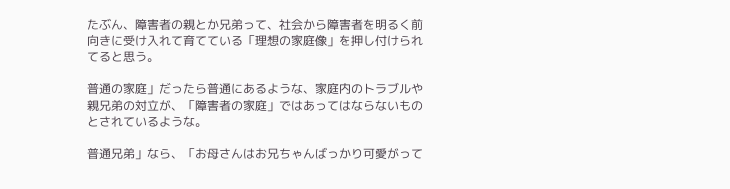たぶん、障害者の親とか兄弟って、社会から障害者を明るく前向きに受け入れて育てている「理想の家庭像」を押し付けられてると思う。

普通の家庭」だったら普通にあるような、家庭内のトラブルや親兄弟の対立が、「障害者の家庭」ではあってはならないものとされているような。

普通兄弟」なら、「お母さんはお兄ちゃんばっかり可愛がって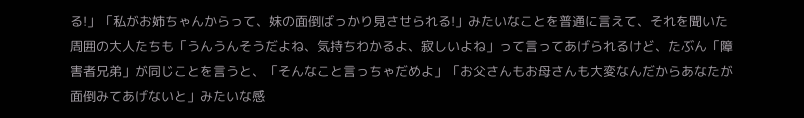る!」「私がお姉ちゃんからって、妹の面倒ばっかり見させられる!」みたいなことを普通に言えて、それを聞いた周囲の大人たちも「うんうんそうだよね、気持ちわかるよ、寂しいよね」って言ってあげられるけど、たぶん「障害者兄弟」が同じことを言うと、「そんなこと言っちゃだめよ」「お父さんもお母さんも大変なんだからあなたが面倒みてあげないと」みたいな感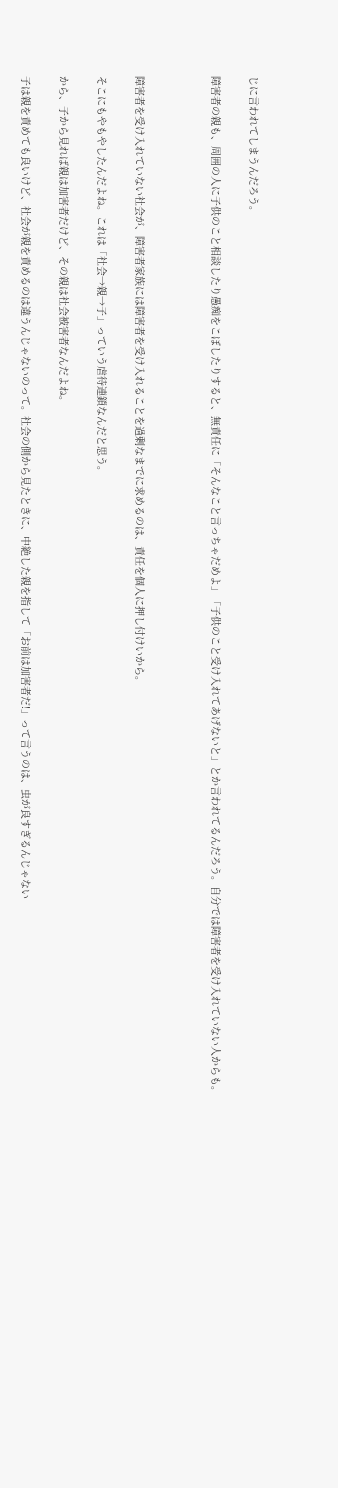じに言われてしまうんだろう。

障害者の親も、周囲の人に子供のこと相談したり愚痴をこぼしたりすると、無責任に「そんなこと言っちゃだめよ」「子供のこと受け入れてあげないと」とか言われてるんだろう。自分では障害者を受け入れていない人からも。



障害者を受け入れていない社会が、障害者家族には障害者を受け入れることを過剰なまでに求めるのは、責任を個人に押し付けいから。

そこにもやもやしたんだよね。これは「社会→親→子」っていう虐待連鎖なんだと思う。

から、子から見れば親は加害者だけど、その親は社会被害者なんだよね。

子は親を責めても良いけど、社会が親を責めるのは違うんじゃないのって。社会の側から見たときに、中絶した親を指して「お前は加害者だ!」って言うのは、虫が良すぎるんじゃない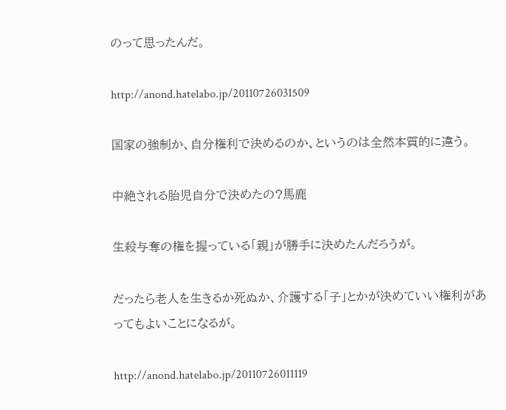のって思ったんだ。

http://anond.hatelabo.jp/20110726031509

国家の強制か、自分権利で決めるのか、というのは全然本質的に違う。

中絶される胎児自分で決めたの?馬鹿

生殺与奪の権を握っている「親」が勝手に決めたんだろうが。

だったら老人を生きるか死ぬか、介護する「子」とかが決めていい権利があってもよいことになるが。

http://anond.hatelabo.jp/20110726011119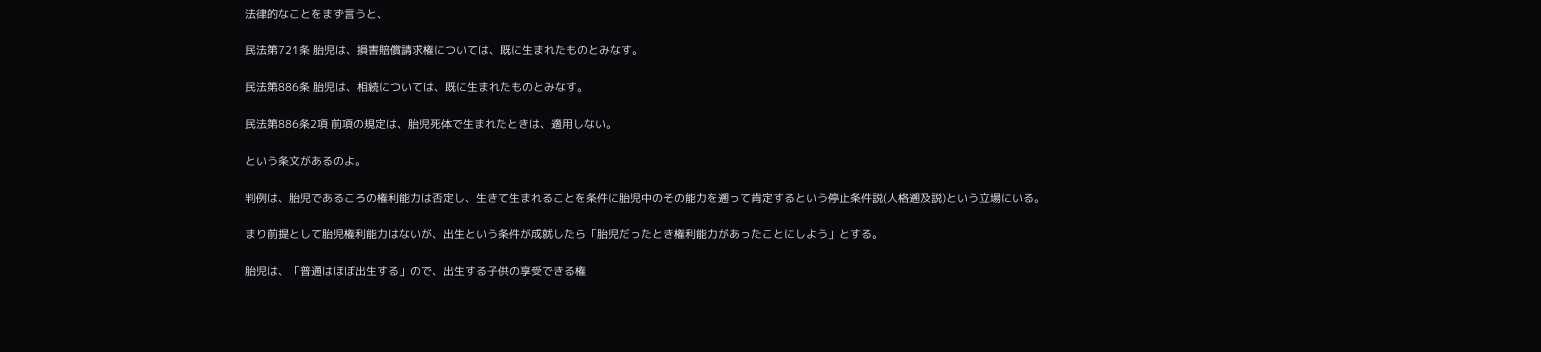法律的なことをまず言うと、

民法第721条 胎児は、損害賠償請求権については、既に生まれたものとみなす。

民法第886条 胎児は、相続については、既に生まれたものとみなす。

民法第886条2項 前項の規定は、胎児死体で生まれたときは、適用しない。

という条文があるのよ。

判例は、胎児であるころの権利能力は否定し、生きて生まれることを条件に胎児中のその能力を遡って肯定するという停止条件説(人格遡及説)という立場にいる。

まり前提として胎児権利能力はないが、出生という条件が成就したら「胎児だったとき権利能力があったことにしよう」とする。

胎児は、「普通はほぼ出生する」ので、出生する子供の享受できる権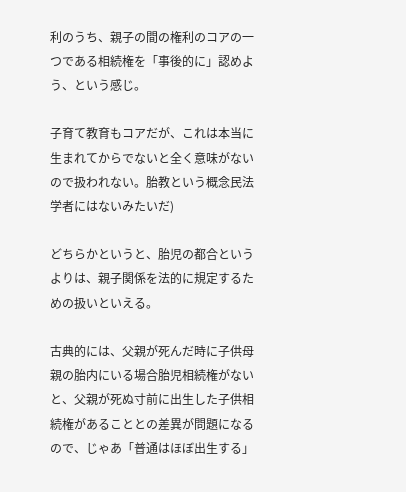利のうち、親子の間の権利のコアの一つである相続権を「事後的に」認めよう、という感じ。

子育て教育もコアだが、これは本当に生まれてからでないと全く意味がないので扱われない。胎教という概念民法学者にはないみたいだ)

どちらかというと、胎児の都合というよりは、親子関係を法的に規定するための扱いといえる。

古典的には、父親が死んだ時に子供母親の胎内にいる場合胎児相続権がないと、父親が死ぬ寸前に出生した子供相続権があることとの差異が問題になるので、じゃあ「普通はほぼ出生する」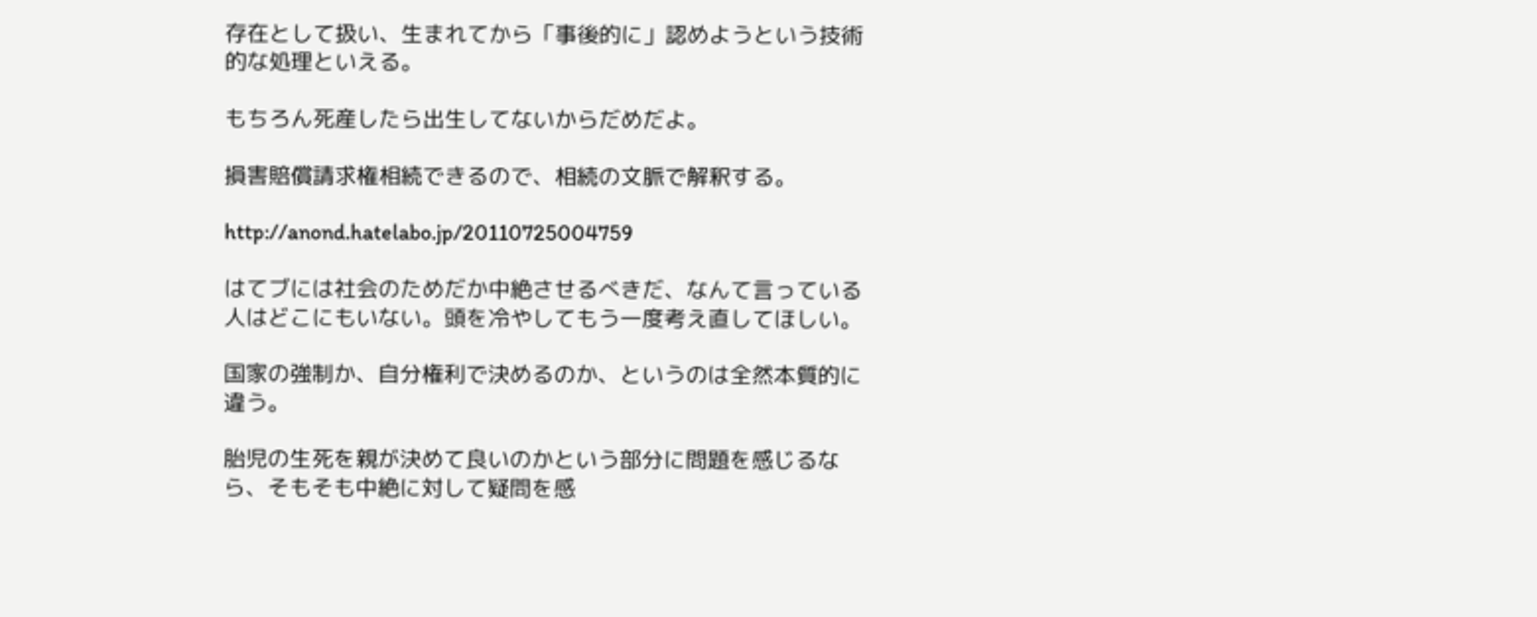存在として扱い、生まれてから「事後的に」認めようという技術的な処理といえる。

もちろん死産したら出生してないからだめだよ。

損害賠償請求権相続できるので、相続の文脈で解釈する。

http://anond.hatelabo.jp/20110725004759

はてブには社会のためだか中絶させるべきだ、なんて言っている人はどこにもいない。頭を冷やしてもう一度考え直してほしい。

国家の強制か、自分権利で決めるのか、というのは全然本質的に違う。

胎児の生死を親が決めて良いのかという部分に問題を感じるなら、そもそも中絶に対して疑問を感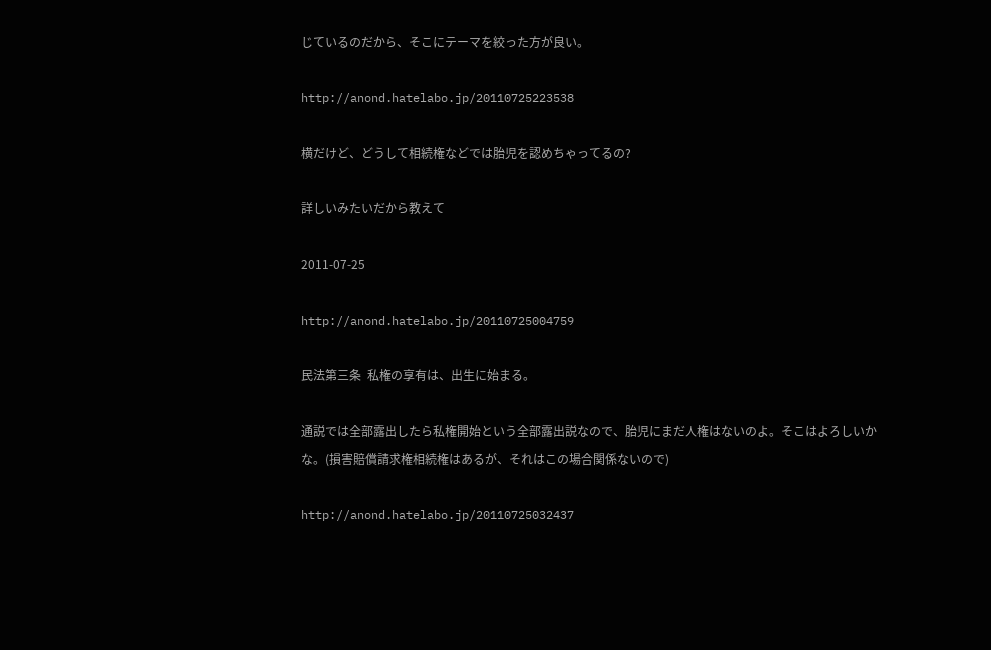じているのだから、そこにテーマを絞った方が良い。

http://anond.hatelabo.jp/20110725223538

横だけど、どうして相続権などでは胎児を認めちゃってるの?

詳しいみたいだから教えて

2011-07-25

http://anond.hatelabo.jp/20110725004759

民法第三条  私権の享有は、出生に始まる。

通説では全部露出したら私権開始という全部露出説なので、胎児にまだ人権はないのよ。そこはよろしいかな。(損害賠償請求権相続権はあるが、それはこの場合関係ないので)

http://anond.hatelabo.jp/20110725032437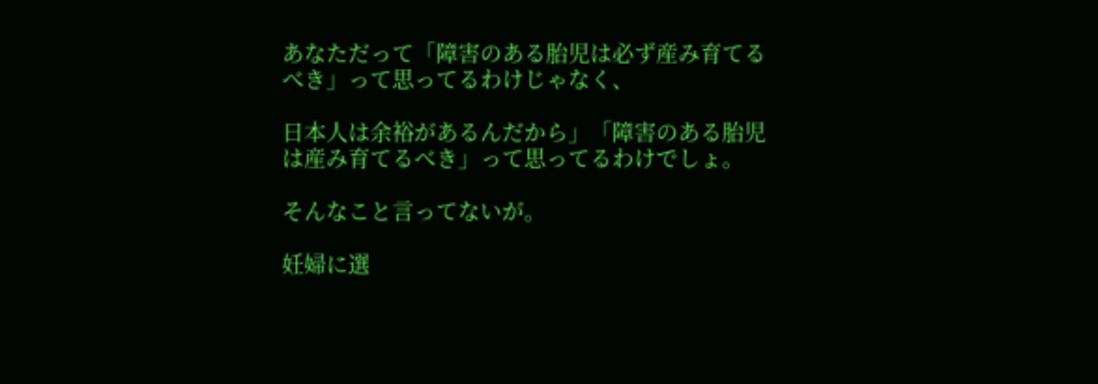あなただって「障害のある胎児は必ず産み育てるべき」って思ってるわけじゃなく、

日本人は余裕があるんだから」「障害のある胎児は産み育てるべき」って思ってるわけでしょ。

そんなこと言ってないが。

妊婦に選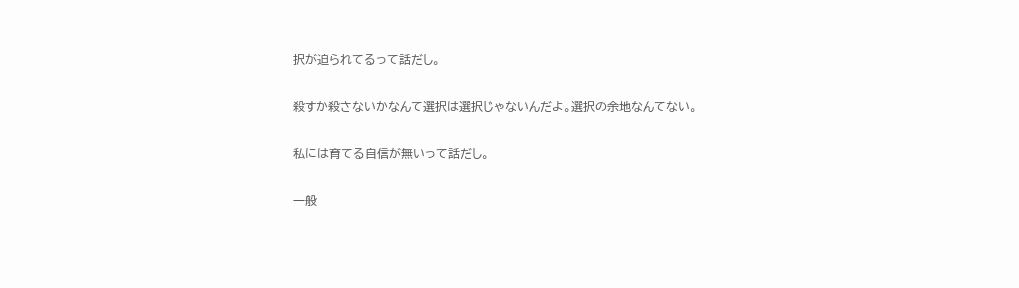択が迫られてるって話だし。

殺すか殺さないかなんて選択は選択じゃないんだよ。選択の余地なんてない。

私には育てる自信が無いって話だし。

一般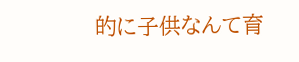的に子供なんて育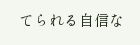てられる自信な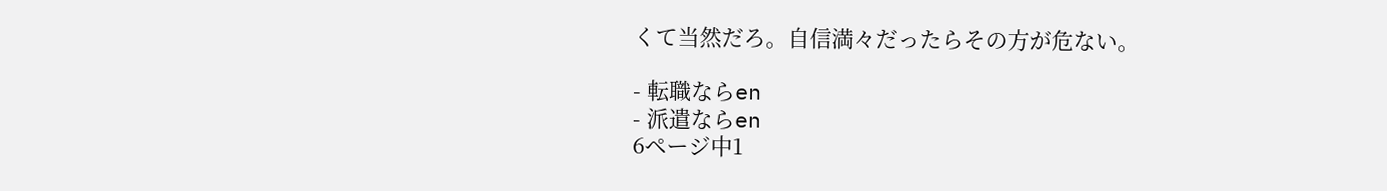くて当然だろ。自信満々だったらその方が危ない。

- 転職ならen
- 派遣ならen
6ページ中1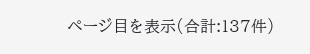ページ目を表示(合計:137件)